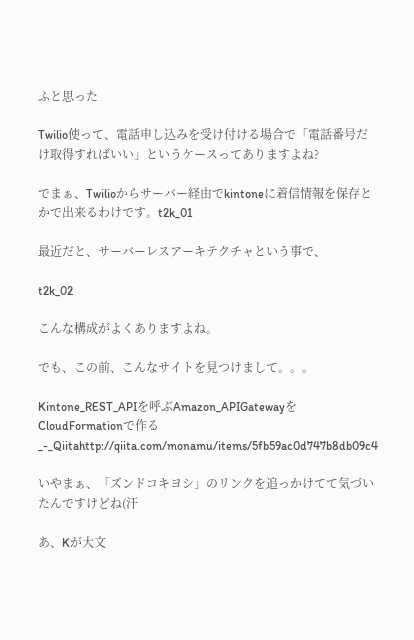ふと思った

Twilio使って、電話申し込みを受け付ける場合で「電話番号だけ取得すればいい」というケースってありますよね?

でまぁ、Twilioからサーバー経由でkintoneに着信情報を保存とかで出来るわけです。t2k_01

最近だと、サーバーレスアーキテクチャという事で、

t2k_02

こんな構成がよくありますよね。

でも、この前、こんなサイトを見つけまして。。。

Kintone_REST_APIを呼ぶAmazon_APIGatewayをCloudFormationで作る_-_Qiitahttp://qiita.com/monamu/items/5fb59ac0d747b8db09c4

いやまぁ、「ズンドコキヨシ」のリンクを追っかけてて気づいたんですけどね(汗

あ、Kが大文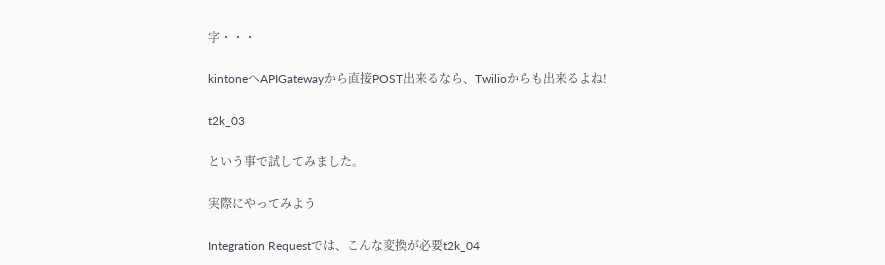字・・・

kintoneへAPIGatewayから直接POST出来るなら、Twilioからも出来るよね!

t2k_03

という事で試してみました。

実際にやってみよう

Integration Requestでは、こんな変換が必要t2k_04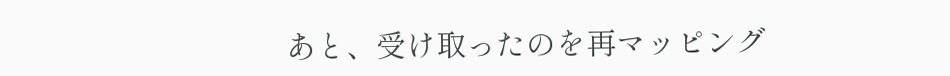あと、受け取ったのを再マッピング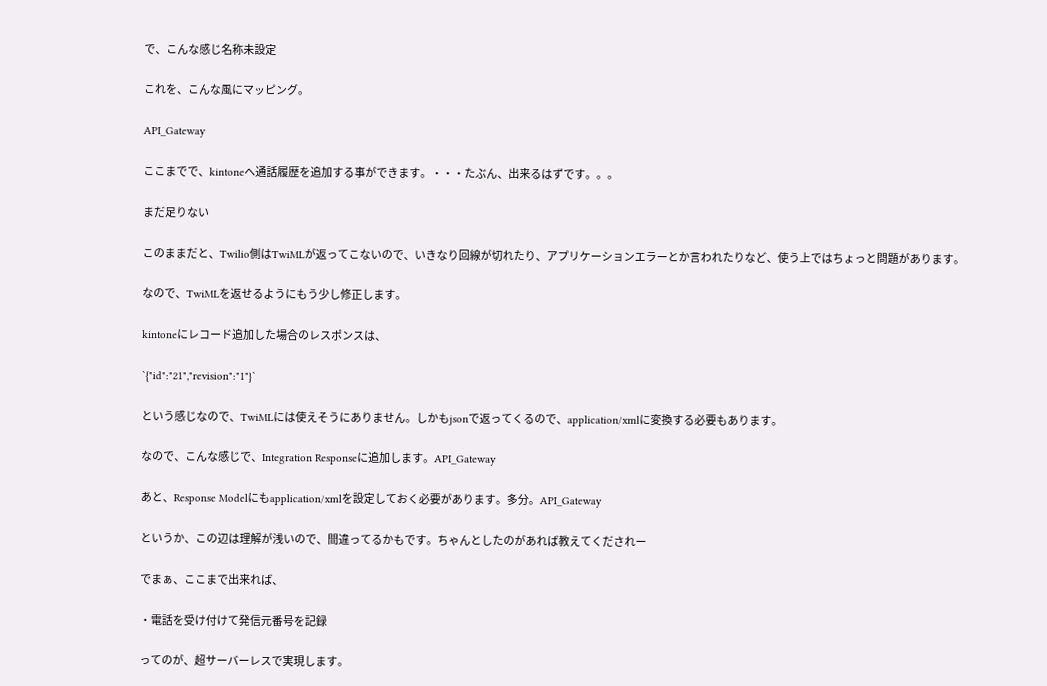で、こんな感じ名称未設定

これを、こんな風にマッピング。

API_Gateway

ここまでで、kintoneへ通話履歴を追加する事ができます。・・・たぶん、出来るはずです。。。

まだ足りない

このままだと、Twilio側はTwiMLが返ってこないので、いきなり回線が切れたり、アプリケーションエラーとか言われたりなど、使う上ではちょっと問題があります。

なので、TwiMLを返せるようにもう少し修正します。

kintoneにレコード追加した場合のレスポンスは、

`{"id":"21","revision":"1"}`

という感じなので、TwiMLには使えそうにありません。しかもjsonで返ってくるので、application/xmlに変換する必要もあります。

なので、こんな感じで、Integration Responseに追加します。API_Gateway

あと、Response Modelにもapplication/xmlを設定しておく必要があります。多分。API_Gateway

というか、この辺は理解が浅いので、間違ってるかもです。ちゃんとしたのがあれば教えてくだされー

でまぁ、ここまで出来れば、

・電話を受け付けて発信元番号を記録

ってのが、超サーバーレスで実現します。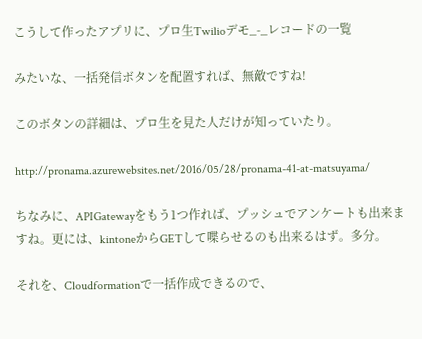こうして作ったアプリに、プロ生Twilioデモ_-_レコードの一覧

みたいな、一括発信ボタンを配置すれば、無敵ですね!

このボタンの詳細は、プロ生を見た人だけが知っていたり。

http://pronama.azurewebsites.net/2016/05/28/pronama-41-at-matsuyama/

ちなみに、APIGatewayをもう1つ作れば、プッシュでアンケートも出来ますね。更には、kintoneからGETして喋らせるのも出来るはず。多分。

それを、Cloudformationで一括作成できるので、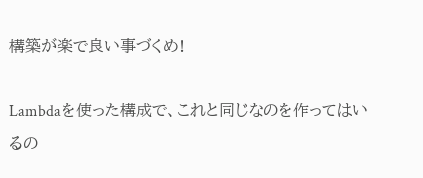構築が楽で良い事づくめ!

Lambdaを使った構成で、これと同じなのを作ってはいるの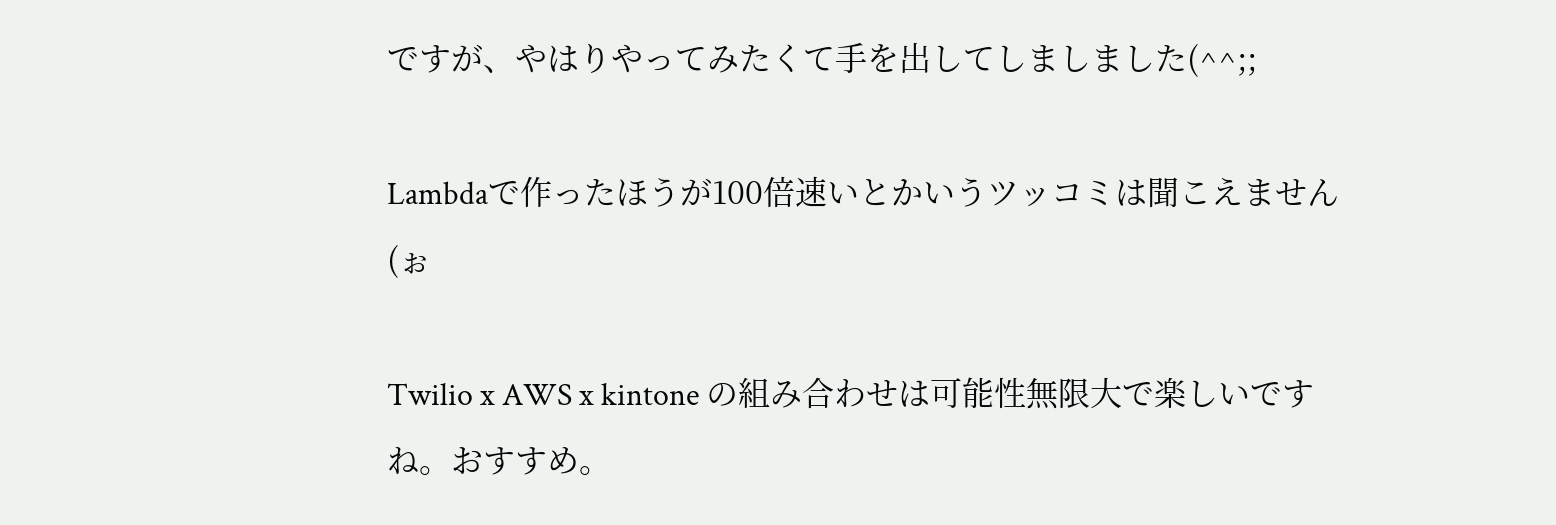ですが、やはりやってみたくて手を出してしましました(^^;;

Lambdaで作ったほうが100倍速いとかいうツッコミは聞こえません(ぉ

Twilio x AWS x kintone の組み合わせは可能性無限大で楽しいですね。おすすめ。